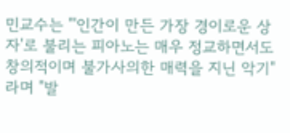민교수는 "'인간이 만든 가장 경이로운 상자'로 불리는 피아노는 매우 정교하면서도 창의적이며 불가사의한 매력을 지닌 악기"라며 "발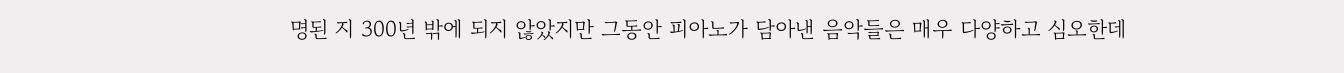명된 지 300년 밖에 되지 않았지만 그동안 피아노가 담아낸 음악들은 매우 다양하고 심오한데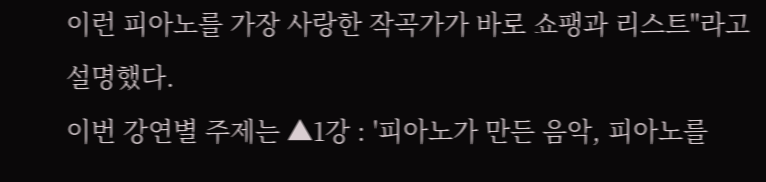이런 피아노를 가장 사랑한 작곡가가 바로 쇼팽과 리스트"라고 설명했다.
이번 강연별 주제는 ▲1강 : '피아노가 만든 음악, 피아노를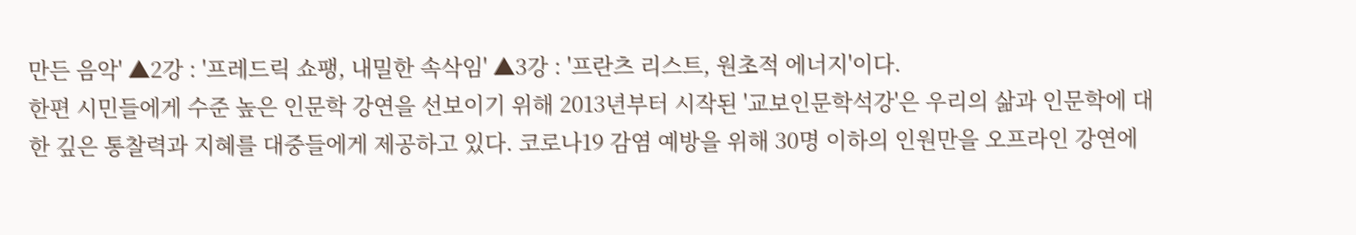만든 음악' ▲2강 : '프레드릭 쇼팽, 내밀한 속삭임' ▲3강 : '프란츠 리스트, 원초적 에너지'이다.
한편 시민들에게 수준 높은 인문학 강연을 선보이기 위해 2013년부터 시작된 '교보인문학석강'은 우리의 삶과 인문학에 대한 깊은 통찰력과 지혜를 대중들에게 제공하고 있다. 코로나19 감염 예방을 위해 30명 이하의 인원만을 오프라인 강연에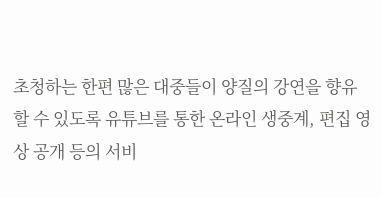초청하는 한편 많은 대중들이 양질의 강연을 향유할 수 있도록 유튜브를 통한 온라인 생중계, 편집 영상 공개 등의 서비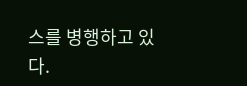스를 병행하고 있다.